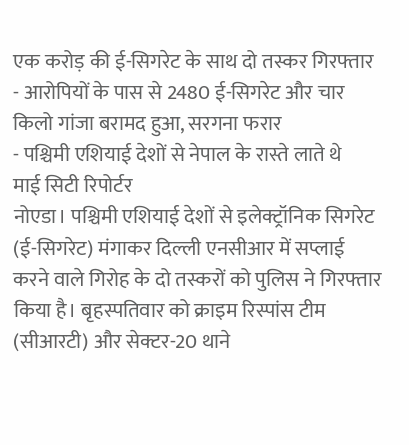एक करोड़ की ई-सिगरेट के साथ दो तस्कर गिरफ्तार
- आरोपियों के पास से 2480 ई-सिगरेट और चार किलो गांजा बरामद हुआ, सरगना फरार
- पश्चिमी एशियाई देशों से नेपाल के रास्ते लाते थे
माई सिटी रिपोर्टर
नोएडा। पश्चिमी एशियाई देशों से इलेक्ट्रॉनिक सिगरेट (ई-सिगरेट) मंगाकर दिल्ली एनसीआर में सप्लाई करने वाले गिरोह के दो तस्करों को पुलिस ने गिरफ्तार किया है। बृहस्पतिवार को क्राइम रिस्पांस टीम (सीआरटी) और सेक्टर-20 थाने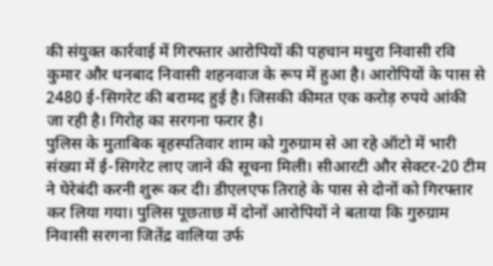की संयुक्त कार्रवाई में गिरफ्तार आरोपियों की पहचान मथुरा निवासी रवि कुमार और धनबाद निवासी शहनवाज के रूप में हुआ है। आरोपियों के पास से 2480 ई-सिगरेट की बरामद हुई है। जिसकी कीमत एक करोड़ रुपये आंकी जा रही है। गिरोह का सरगना फरार है।
पुलिस के मुताबिक बृहस्पतिवार शाम को गुरुग्राम से आ रहे ऑटो में भारी संख्या में ई-सिगरेट लाए जाने की सूचना मिली। सीआरटी और सेक्टर-20 टीम ने घेरेबंदी करनी शुरू कर दी। डीएलएफ तिराहे के पास से दोनों को गिरफ्तार कर लिया गया। पुलिस पूछताछ में दोनों आरोपियों ने बताया कि गुरुग्राम निवासी सरगना जितेंद्र वालिया उर्फ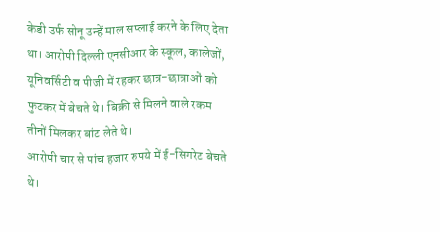केडी उर्फ सोनू उन्हें माल सप्लाई करने के लिए देता था। आरोपी दिल्ली एनसीआर के स्कूल, कालेजों, यूनिवर्सिटी व पीजी में रहकर छात्र-छात्राओं को फुटकर में बेचते थे। बिक्री से मिलने वाले रकम तीनों मिलकर बांट लेते थे।
आरोपी चार से पांच हजार रुपये में ई-सिगरेट बेचते थे।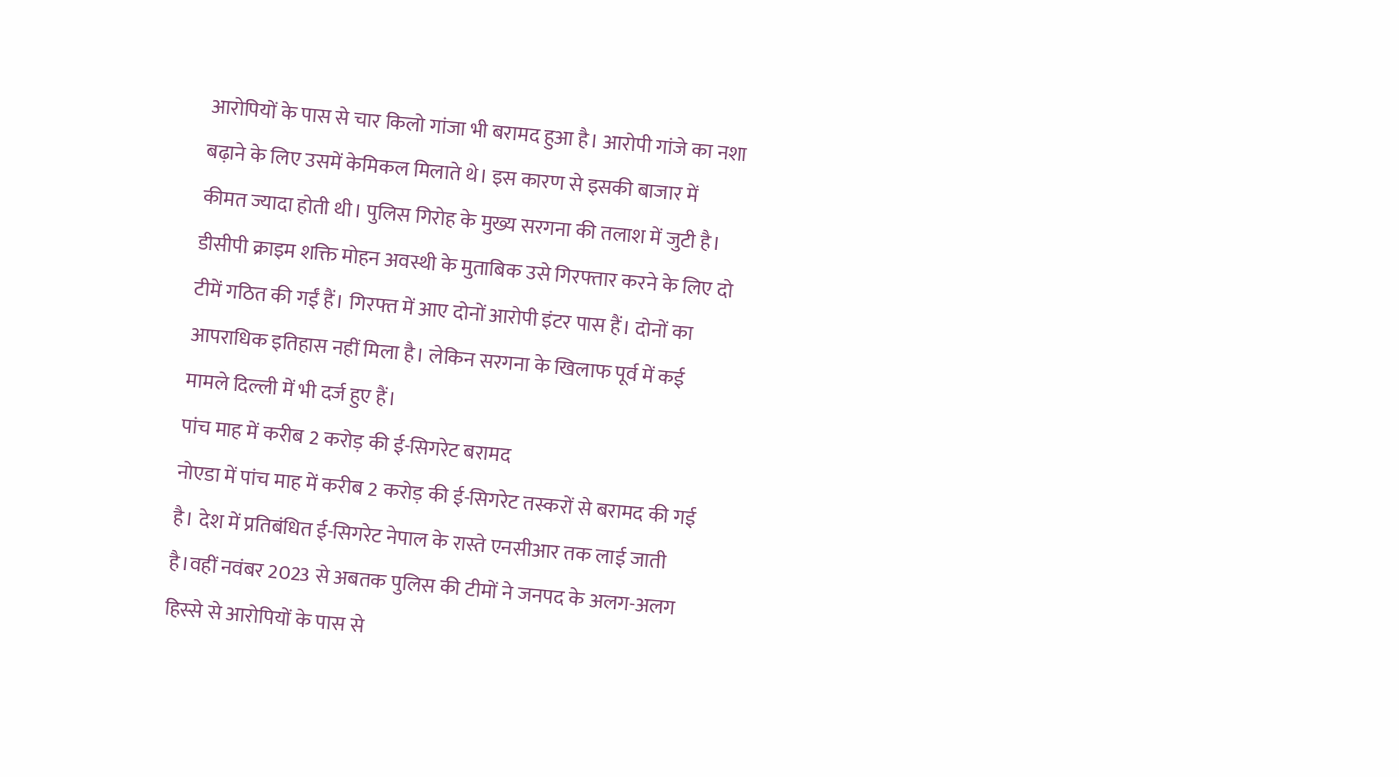आरोपियों के पास से चार किलो गांजा भी बरामद हुआ है। आरोपी गांजे का नशा बढ़ाने के लिए उसमें केमिकल मिलाते थे। इस कारण से इसकी बाजार में कीमत ज्यादा होती थी। पुलिस गिरोह के मुख्य सरगना की तलाश में जुटी है। डीसीपी क्राइम शक्ति मोहन अवस्थी के मुताबिक उसे गिरफ्तार करने के लिए दो टीमें गठित की गईं हैं। गिरफ्त में आए दोनों आरोपी इंटर पास हैं। दोनों का आपराधिक इतिहास नहीं मिला है। लेकिन सरगना के खिलाफ पूर्व में कई मामले दिल्ली में भी दर्ज हुए हैं।
पांच माह में करीब 2 करोड़ की ई-सिगरेट बरामद
नोएडा में पांच माह में करीब 2 करोड़ की ई-सिगरेट तस्करों से बरामद की गई है। देश में प्रतिबंधित ई-सिगरेट नेपाल के रास्ते एनसीआर तक लाई जाती है।वहीं नवंबर 2023 से अबतक पुलिस की टीमों ने जनपद के अलग-अलग हिस्से से आरोपियों के पास से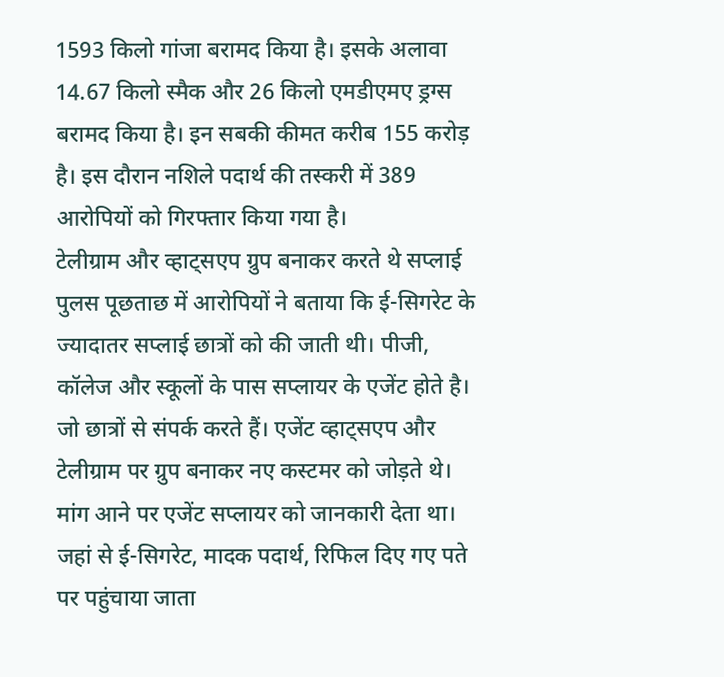1593 किलो गांजा बरामद किया है। इसके अलावा 14.67 किलो स्मैक और 26 किलो एमडीएमए ड्रग्स बरामद किया है। इन सबकी कीमत करीब 155 करोड़ है। इस दौरान नशिले पदार्थ की तस्करी में 389 आरोपियों को गिरफ्तार किया गया है।
टेलीग्राम और व्हाट्सएप ग्रुप बनाकर करते थे सप्लाई
पुलस पूछताछ में आरोपियों ने बताया कि ई-सिगरेट के ज्यादातर सप्लाई छात्रों को की जाती थी। पीजी, कॉलेज और स्कूलों के पास सप्लायर के एजेंट होते है। जो छात्रों से संपर्क करते हैं। एजेंट व्हाट्सएप और टेलीग्राम पर ग्रुप बनाकर नए कस्टमर को जोड़ते थे। मांग आने पर एजेंट सप्लायर को जानकारी देता था। जहां से ई-सिगरेट, मादक पदार्थ, रिफिल दिए गए पते पर पहुंचाया जाता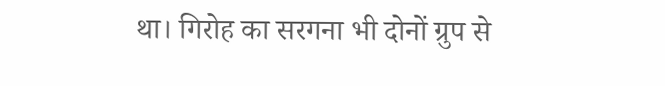था। गिरोह का सरगना भी दोनों ग्रुप से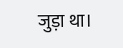जुड़ा था।